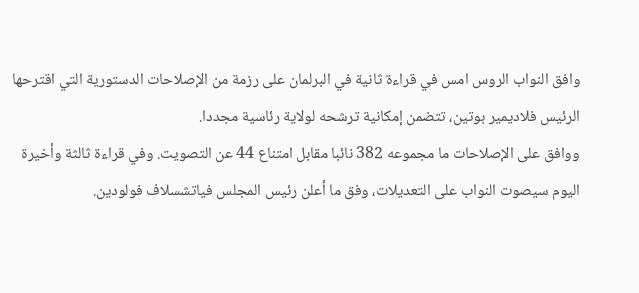وافق النواب الروس امس في قراءة ثانية في البرلمان على رزمة من الإصلاحات الدستورية التي اقترحها الرئيس فلاديمير بوتين، تتضمن إمكانية ترشحه لولاية رئاسية مجددا.
ووافق على الإصلاحات ما مجموعه 382 نائبا مقابل امتناع 44 عن التصويت. وفي قراءة ثالثة وأخيرة اليوم سيصوت النواب على التعديلات، وفق ما أعلن رئيس المجلس فياتشسلاف فولودين.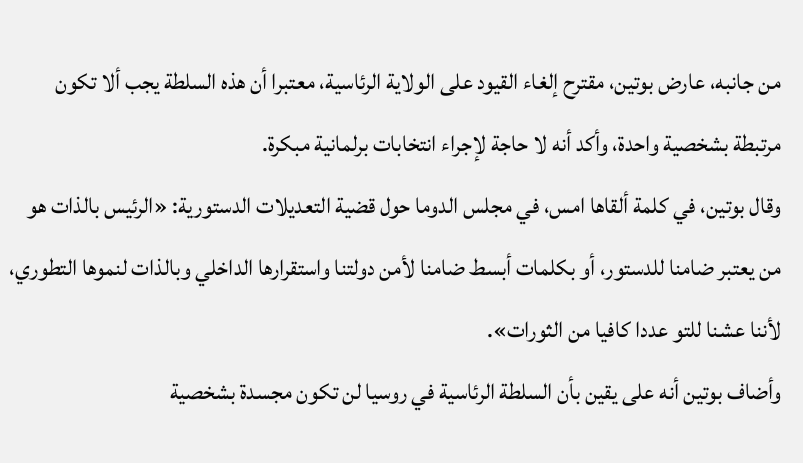من جانبه، عارض بوتين، مقترح إلغاء القيود على الولاية الرئاسية، معتبرا أن هذه السلطة يجب ألا تكون مرتبطة بشخصية واحدة، وأكد أنه لا حاجة لإجراء انتخابات برلمانية مبكرة.
وقال بوتين، في كلمة ألقاها امس، في مجلس الدوما حول قضية التعديلات الدستورية: «الرئيس بالذات هو من يعتبر ضامنا للدستور، أو بكلمات أبسط ضامنا لأمن دولتنا واستقرارها الداخلي وبالذات لنموها التطوري، لأننا عشنا للتو عددا كافيا من الثورات».
وأضاف بوتين أنه على يقين بأن السلطة الرئاسية في روسيا لن تكون مجسدة بشخصية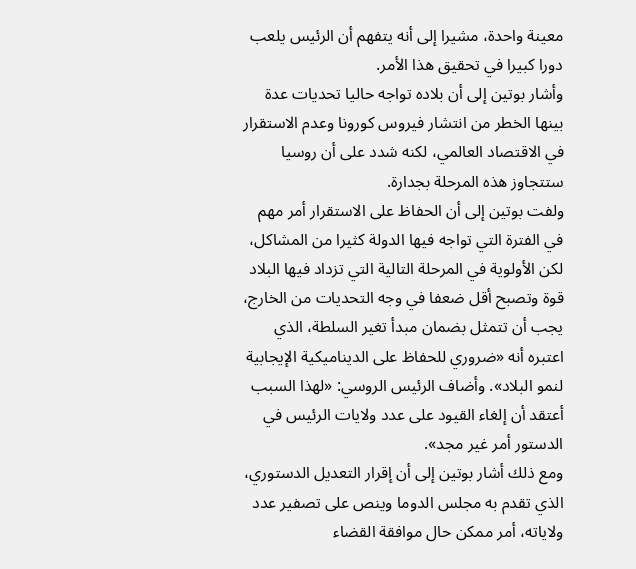معينة واحدة، مشيرا إلى أنه يتفهم أن الرئيس يلعب دورا كبيرا في تحقيق هذا الأمر.
وأشار بوتين إلى أن بلاده تواجه حاليا تحديات عدة بينها الخطر من انتشار فيروس كورونا وعدم الاستقرار في الاقتصاد العالمي، لكنه شدد على أن روسيا ستتجاوز هذه المرحلة بجدارة.
ولفت بوتين إلى أن الحفاظ على الاستقرار أمر مهم في الفترة التي تواجه فيها الدولة كثيرا من المشاكل، لكن الأولوية في المرحلة التالية التي تزداد فيها البلاد قوة وتصبح أقل ضعفا في وجه التحديات من الخارج، يجب أن تتمثل بضمان مبدأ تغير السلطة، الذي اعتبره أنه «ضروري للحفاظ على الديناميكية الإيجابية لنمو البلاد». وأضاف الرئيس الروسي: «لهذا السبب أعتقد أن إلغاء القيود على عدد ولايات الرئيس في الدستور أمر غير مجد».
ومع ذلك أشار بوتين إلى أن إقرار التعديل الدستوري، الذي تقدم به مجلس الدوما وينص على تصفير عدد ولاياته، أمر ممكن حال موافقة القضاء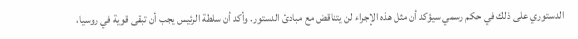الدستوري على ذلك في حكم رسمي سيؤكد أن مثل هذه الإجراء لن يتناقض مع مبادئ الدستور. وأكد أن سلطة الرئيس يجب أن تبقى قوية في روسيا،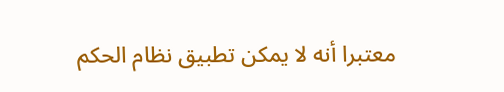معتبرا أنه لا يمكن تطبيق نظام الحكم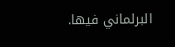البرلماني فيها.